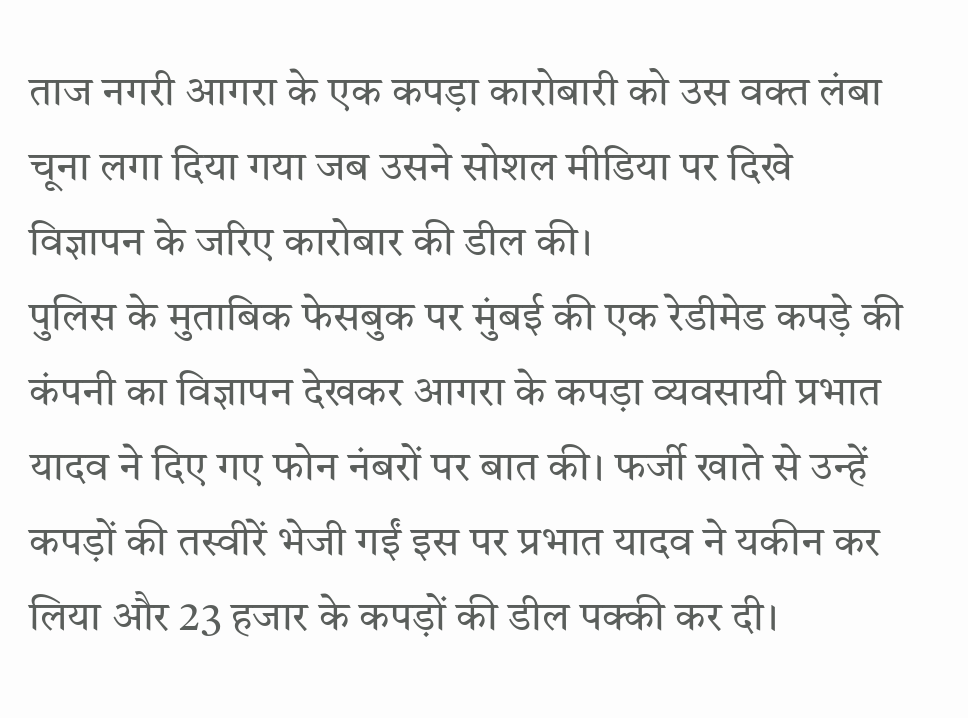ताज नगरी आगरा के एक कपड़ा कारोबारी को उस वक्त लंबा चूना लगा दिया गया जब उसने सोशल मीडिया पर दिखे विज्ञापन के जरिए कारोबार की डील की।
पुलिस के मुताबिक फेसबुक पर मुंबई की एक रेडीमेड कपड़े की कंपनी का विज्ञापन देखकर आगरा के कपड़ा व्यवसायी प्रभात यादव ने दिए गए फोन नंबरों पर बात की। फर्जी खाते से उन्हें कपड़ों की तस्वीरें भेजी गईं इस पर प्रभात यादव ने यकीन कर लिया और 23 हजार के कपड़ों की डील पक्की कर दी।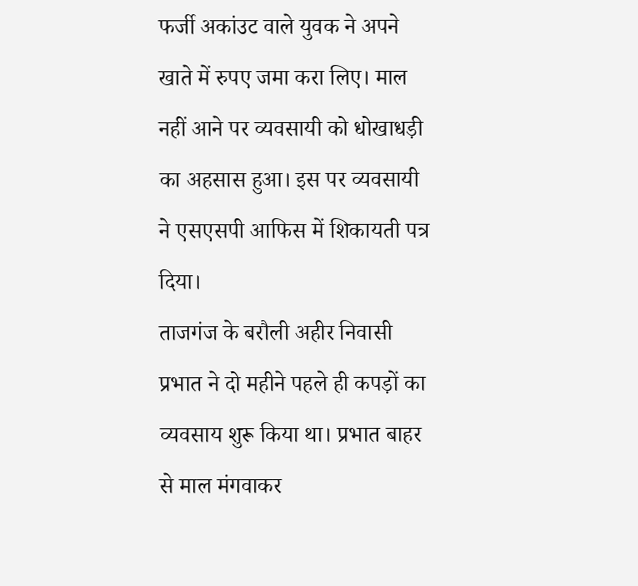फर्जी अकांउट वाले युवक ने अपने खाते में रुपए जमा करा लिए। माल नहीं आने पर व्यवसायी को धोखाधड़ी का अहसास हुआ। इस पर व्यवसायी ने एसएसपी आफिस में शिकायती पत्र दिया।
ताजगंज के बरौली अहीर निवासी प्रभात ने दो महीने पहले ही कपड़ों का व्यवसाय शुरू किया था। प्रभात बाहर से माल मंगवाकर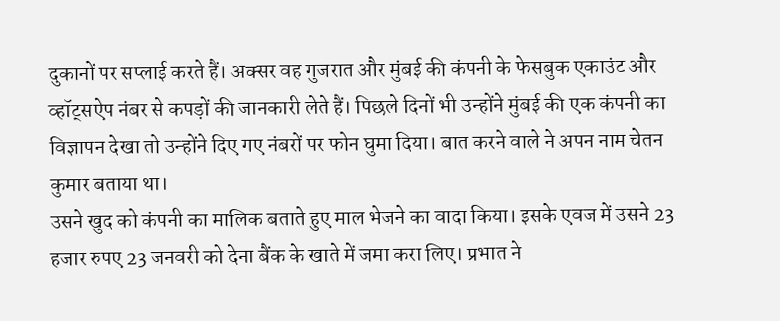दुकानों पर सप्लाई करते हैं। अक्सर वह गुजरात और मुंबई की कंपनी के फेसबुक एकाउंट और व्हॉट्सऐप नंबर से कपड़ों की जानकारी लेते हैं। पिछले दिनों भी उन्होंने मुंबई की एक कंपनी का विज्ञापन देखा तो उन्होंने दिए गए नंबरों पर फोन घुमा दिया। बात करने वाले ने अपन नाम चेतन कुमार बताया था।
उसने खुद को कंपनी का मालिक बताते हुए माल भेजने का वादा किया। इसके एवज में उसने 23 हजार रुपए 23 जनवरी को देना बैंक के खाते में जमा करा लिए। प्रभात ने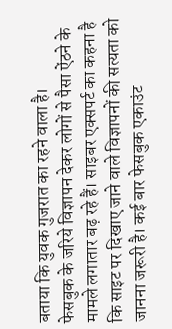बताया कि युवक गुजरात का रहने वाला है।
फेसबुक के जरिये विज्ञापन देकर लोगों से पैसा ऐंठने के मामले लगातार बढ़ रहे हैं। साइबर एक्सपर्ट का कहना है कि साइट पर दिखाए जाने वाले विज्ञापनों की सत्यता को जानना जरूरी है। कई बार फेसबुक एकाउंट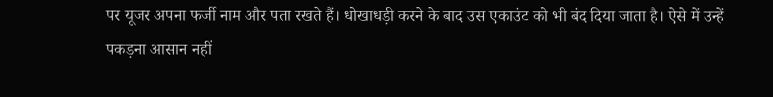पर यूजर अपना फर्जी नाम और पता रखते हैं। धोखाधड़ी करने के बाद उस एकाउंट को भी बंद दिया जाता है। ऐसे में उन्हें पकड़ना आसान नहीं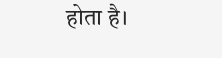होता है।